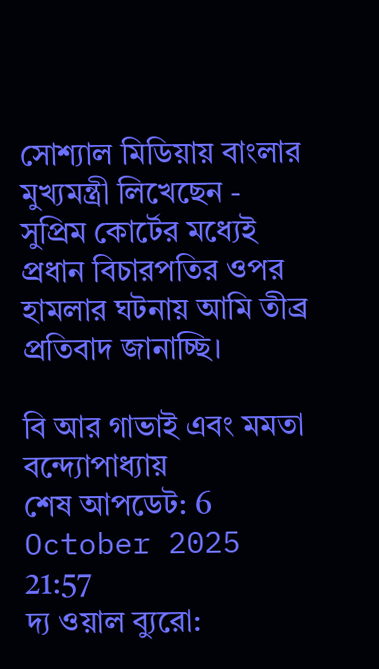সোশ্যাল মিডিয়ায় বাংলার মুখ্যমন্ত্রী লিখেছেন - সুপ্রিম কোর্টের মধ্যেই প্রধান বিচারপতির ওপর হামলার ঘটনায় আমি তীব্র প্রতিবাদ জানাচ্ছি।

বি আর গাভাই এবং মমতা বন্দ্যোপাধ্যায়
শেষ আপডেট: 6 October 2025 21:57
দ্য ওয়াল ব্যুরো: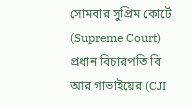সোমবার সুপ্রিম কোর্টে (Supreme Court) প্রধান বিচারপতি বি আর গাভাইয়ের (CJI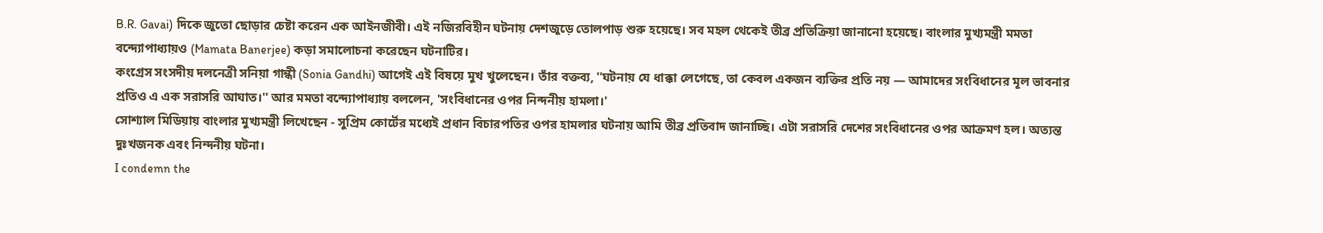B.R. Gavai) দিকে জুতো ছোড়ার চেষ্টা করেন এক আইনজীবী। এই নজিরবিহীন ঘটনায় দেশজুড়ে তোলপাড় শুরু হয়েছে। সব মহল থেকেই তীব্র প্রতিক্রিয়া জানানো হয়েছে। বাংলার মুখ্যমন্ত্রী মমতা বন্দ্যোপাধ্যায়ও (Mamata Banerjee) কড়া সমালোচনা করেছেন ঘটনাটির।
কংগ্রেস সংসদীয় দলনেত্রী সনিয়া গান্ধী (Sonia Gandhi) আগেই এই বিষয়ে মুখ খুলেছেন। তাঁর বক্তব্য, ''ঘটনায় যে ধাক্কা লেগেছে, তা কেবল একজন ব্যক্তির প্রতি নয় — আমাদের সংবিধানের মূল ভাবনার প্রতিও এ এক সরাসরি আঘাত।'' আর মমতা বন্দ্যোপাধ্যায় বললেন, 'সংবিধানের ওপর নিন্দনীয় হামলা।'
সোশ্যাল মিডিয়ায় বাংলার মুখ্যমন্ত্রী লিখেছেন - সুপ্রিম কোর্টের মধ্যেই প্রধান বিচারপতির ওপর হামলার ঘটনায় আমি তীব্র প্রতিবাদ জানাচ্ছি। এটা সরাসরি দেশের সংবিধানের ওপর আক্রমণ হল। অত্যন্ত দুঃখজনক এবং নিন্দনীয় ঘটনা।
I condemn the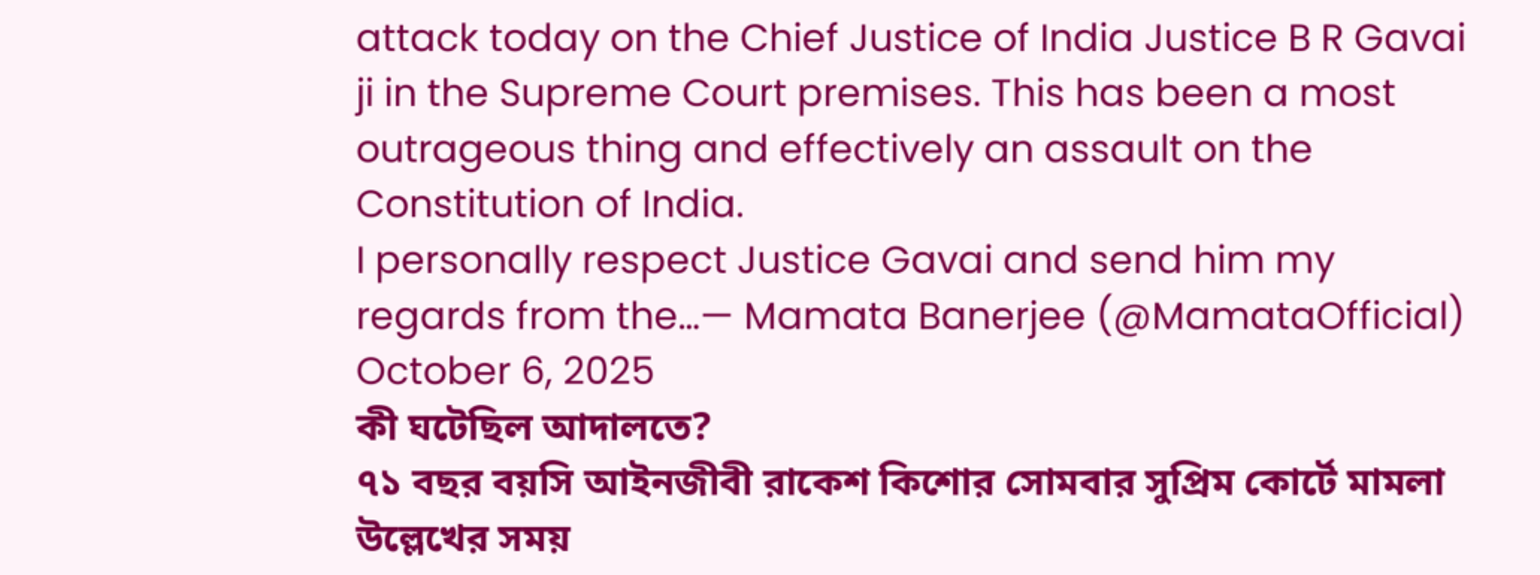attack today on the Chief Justice of India Justice B R Gavai ji in the Supreme Court premises. This has been a most outrageous thing and effectively an assault on the Constitution of India.
I personally respect Justice Gavai and send him my regards from the…— Mamata Banerjee (@MamataOfficial) October 6, 2025
কী ঘটেছিল আদালতে?
৭১ বছর বয়সি আইনজীবী রাকেশ কিশোর সোমবার সুপ্রিম কোর্টে মামলা উল্লেখের সময়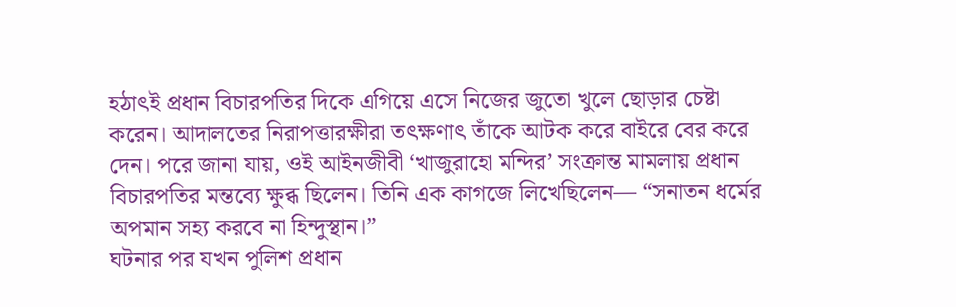হঠাৎই প্রধান বিচারপতির দিকে এগিয়ে এসে নিজের জুতো খুলে ছোড়ার চেষ্টা করেন। আদালতের নিরাপত্তারক্ষীরা তৎক্ষণাৎ তাঁকে আটক করে বাইরে বের করে দেন। পরে জানা যায়, ওই আইনজীবী ‘খাজুরাহো মন্দির’ সংক্রান্ত মামলায় প্রধান বিচারপতির মন্তব্যে ক্ষুব্ধ ছিলেন। তিনি এক কাগজে লিখেছিলেন— “সনাতন ধর্মের অপমান সহ্য করবে না হিন্দুস্থান।”
ঘটনার পর যখন পুলিশ প্রধান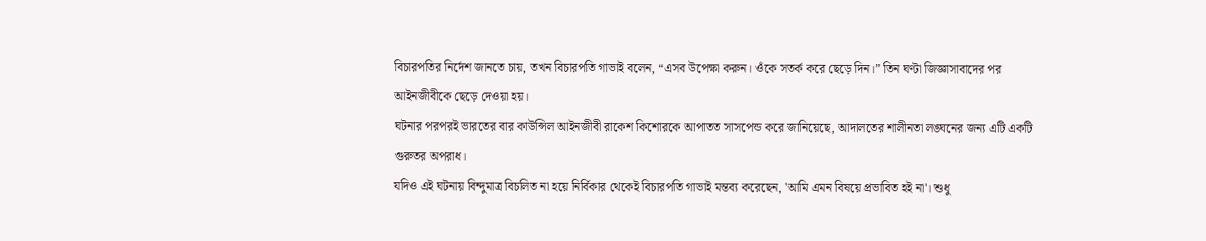বিচারপতির নির্দেশ জানতে চায়, তখন বিচারপতি গাভাই বলেন, “এসব উপেক্ষা করুন। ওঁকে সতর্ক করে ছেড়ে দিন।” তিন ঘণ্টা জিজ্ঞাসাবাদের পর আইনজীবীকে ছেড়ে দেওয়া হয়।
ঘটনার পরপরই ভারতের বার কাউন্সিল আইনজীবী রাকেশ কিশোরকে আপাতত সাসপেন্ড করে জানিয়েছে, আদালতের শালীনতা লঙ্ঘনের জন্য এটি একটি গুরুতর অপরাধ।
যদিও এই ঘটনায় বিন্দুমাত্র বিচলিত না হয়ে নির্বিকার থেকেই বিচারপতি গাভাই মন্তব্য করেছেন, 'আমি এমন বিষয়ে প্রভাবিত হই না'। শুধু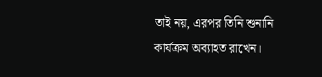তাই নয়, এরপর তিনি শুনানি কার্যক্রম অব্যাহত রাখেন।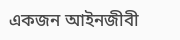একজন আইনজীবী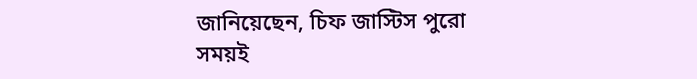জানিয়েছেন, চিফ জাস্টিস পুরো সময়ই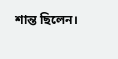শান্ত ছিলেন।